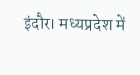इंदौर। मध्यप्रदेश में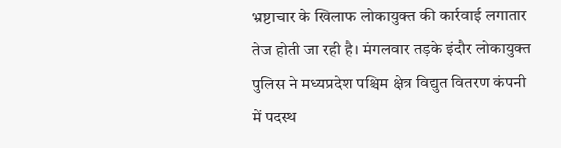भ्रष्टाचार के खिलाफ लोकायुक्त की कार्रवाई लगातार तेज होती जा रही है। मंगलवार तड़के इंदौर लोकायुक्त पुलिस ने मध्यप्रदेश पश्चिम क्षेत्र विद्युत वितरण कंपनी में पदस्थ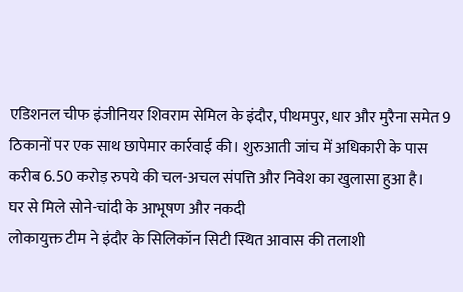एडिशनल चीफ इंजीनियर शिवराम सेमिल के इंदौर, पीथमपुर, धार और मुरैना समेत 9 ठिकानों पर एक साथ छापेमार कार्रवाई की। शुरुआती जांच में अधिकारी के पास करीब 6.50 करोड़ रुपये की चल-अचल संपत्ति और निवेश का खुलासा हुआ है।
घर से मिले सोने-चांदी के आभूषण और नकदी
लोकायुक्त टीम ने इंदौर के सिलिकॉन सिटी स्थित आवास की तलाशी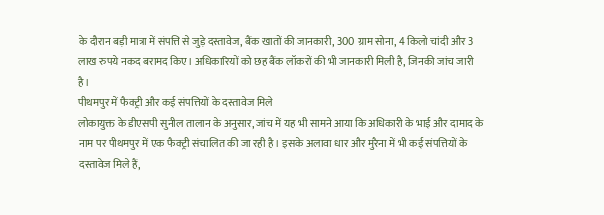के दौरान बड़ी मात्रा में संपत्ति से जुड़े दस्तावेज, बैंक खातों की जानकारी, 300 ग्राम सोना, 4 किलो चांदी और 3 लाख रुपये नकद बरामद किए। अधिकारियों को छह बैंक लॉकरों की भी जानकारी मिली है, जिनकी जांच जारी है।
पीथमपुर में फैक्ट्री और कई संपत्तियों के दस्तावेज मिले
लोकायुक्त के डीएसपी सुनील तालान के अनुसार, जांच में यह भी सामने आया कि अधिकारी के भाई और दामाद के नाम पर पीथमपुर में एक फैक्ट्री संचालित की जा रही है। इसके अलावा धार और मुरैना में भी कई संपत्तियों के दस्तावेज मिले हैं,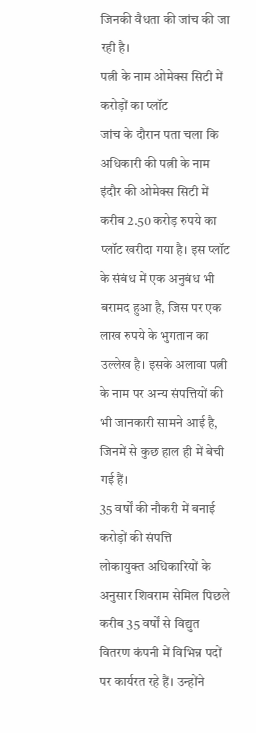जिनकी वैधता की जांच की जा रही है।
पत्नी के नाम ओमेक्स सिटी में करोड़ों का प्लॉट
जांच के दौरान पता चला कि अधिकारी की पत्नी के नाम इंदौर की ओमेक्स सिटी में करीब 2.50 करोड़ रुपये का प्लॉट खरीदा गया है। इस प्लॉट के संबंध में एक अनुबंध भी बरामद हुआ है, जिस पर एक लाख रुपये के भुगतान का उल्लेख है। इसके अलावा पत्नी के नाम पर अन्य संपत्तियों की भी जानकारी सामने आई है, जिनमें से कुछ हाल ही में बेची गई हैं।
35 वर्षों की नौकरी में बनाई करोड़ों की संपत्ति
लोकायुक्त अधिकारियों के अनुसार शिवराम सेमिल पिछले करीब 35 वर्षों से विद्युत वितरण कंपनी में विभिन्न पदों पर कार्यरत रहे हैं। उन्होंने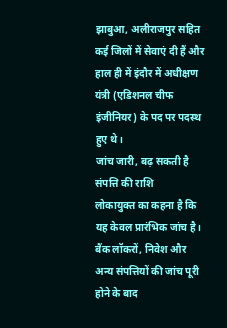झाबुआ, अलीराजपुर सहित कई जिलों में सेवाएं दी हैं और हाल ही में इंदौर में अधीक्षण यंत्री (एडिशनल चीफ इंजीनियर) के पद पर पदस्थ हुए थे।
जांच जारी, बढ़ सकती है संपत्ति की राशि
लोकायुक्त का कहना है कि यह केवल प्रारंभिक जांच है। बैंक लॉकरों, निवेश और अन्य संपत्तियों की जांच पूरी होने के बाद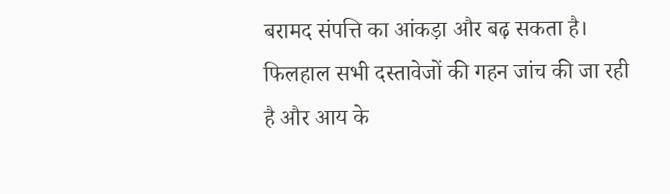बरामद संपत्ति का आंकड़ा और बढ़ सकता है। फिलहाल सभी दस्तावेजों की गहन जांच की जा रही है और आय के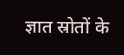ज्ञात स्रोतों के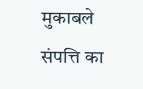मुकाबले संपत्ति का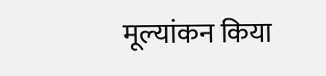मूल्यांकन किया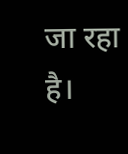जा रहा है।